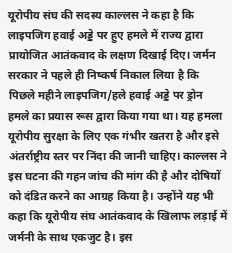यूरोपीय संघ की सदस्य काल्लस ने कहा है कि लाइपजिग हवाई अड्डे पर हुए हमले में राज्य द्वारा प्रायोजित आतंकवाद के लक्षण दिखाई दिए। जर्मन सरकार ने पहले ही निष्कर्ष निकाल लिया है कि पिछले महीने लाइपजिग/हले हवाई अड्डे पर ड्रोन हमले का प्रयास रूस द्वारा किया गया था। यह हमला यूरोपीय सुरक्षा के लिए एक गंभीर खतरा है और इसे अंतर्राष्ट्रीय स्तर पर निंदा की जानी चाहिए। काल्लस ने इस घटना की गहन जांच की मांग की है और दोषियों को दंडित करने का आग्रह किया है। उन्होंने यह भी कहा कि यूरोपीय संघ आतंकवाद के खिलाफ लड़ाई में जर्मनी के साथ एकजुट है। इस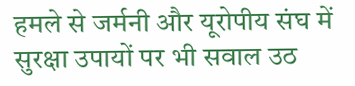हमले से जर्मनी और यूरोपीय संघ में सुरक्षा उपायों पर भी सवाल उठ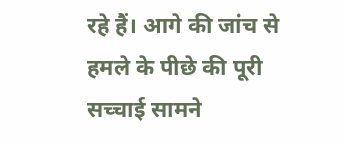रहे हैं। आगे की जांच से हमले के पीछे की पूरी सच्चाई सामने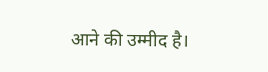आने की उम्मीद है।